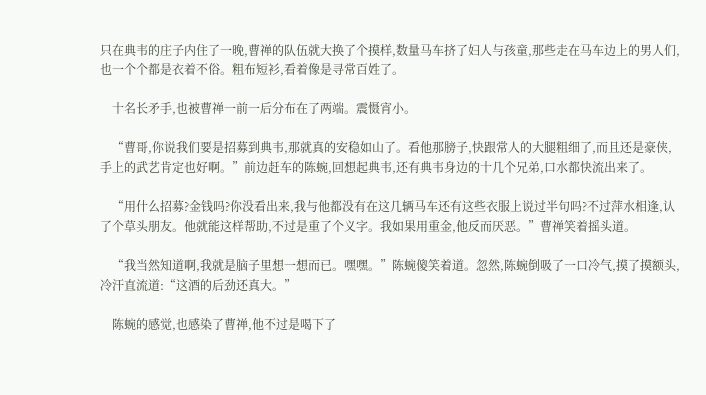只在典韦的庄子内住了一晚,曹禅的队伍就大换了个摸样,数量马车挤了妇人与孩童,那些走在马车边上的男人们,也一个个都是衣着不俗。粗布短衫,看着像是寻常百姓了。

    十名长矛手,也被曹禅一前一后分布在了两端。震慑宵小。

    “曹哥,你说我们要是招募到典韦,那就真的安稳如山了。看他那膀子,快跟常人的大腿粗细了,而且还是豪侠,手上的武艺肯定也好啊。”前边赶车的陈蜿,回想起典韦,还有典韦身边的十几个兄弟,口水都快流出来了。

    “用什么招募?金钱吗?你没看出来,我与他都没有在这几辆马车还有这些衣服上说过半句吗?不过萍水相逢,认了个草头朋友。他就能这样帮助,不过是重了个义字。我如果用重金,他反而厌恶。”曹禅笑着摇头道。

    “我当然知道啊,我就是脑子里想一想而已。嘿嘿。”陈蜿傻笑着道。忽然,陈蜿倒吸了一口冷气,摸了摸额头,冷汗直流道:“这酒的后劲还真大。”

    陈蜿的感觉,也感染了曹禅,他不过是喝下了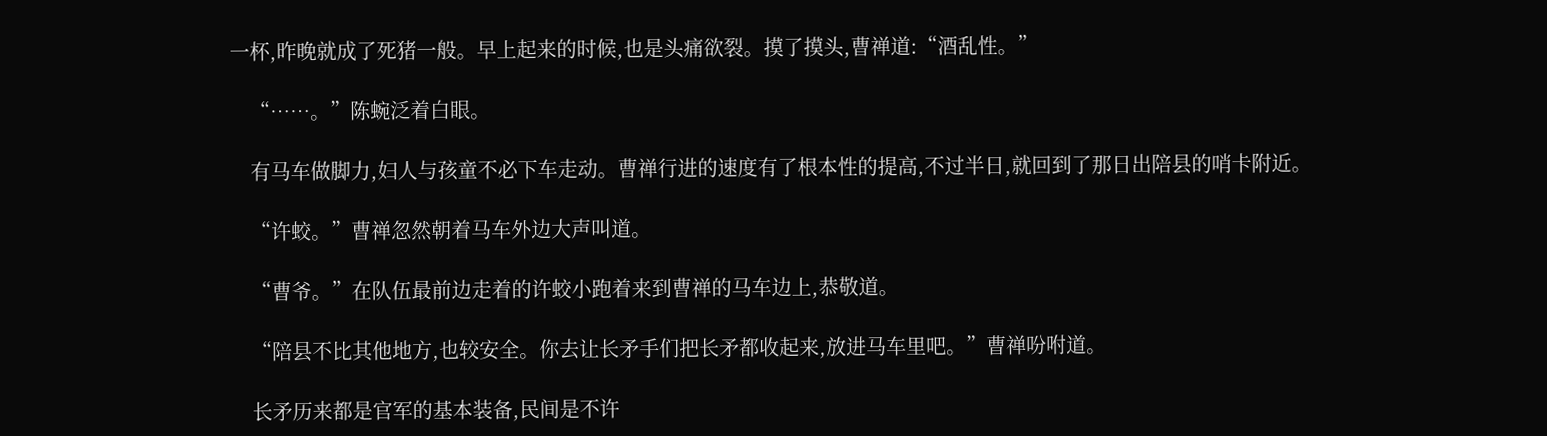一杯,昨晚就成了死猪一般。早上起来的时候,也是头痛欲裂。摸了摸头,曹禅道:“酒乱性。”

    “……。”陈蜿泛着白眼。

    有马车做脚力,妇人与孩童不必下车走动。曹禅行进的速度有了根本性的提高,不过半日,就回到了那日出陪县的哨卡附近。

    “许蛟。”曹禅忽然朝着马车外边大声叫道。

    “曹爷。”在队伍最前边走着的许蛟小跑着来到曹禅的马车边上,恭敬道。

    “陪县不比其他地方,也较安全。你去让长矛手们把长矛都收起来,放进马车里吧。”曹禅吩咐道。

    长矛历来都是官军的基本装备,民间是不许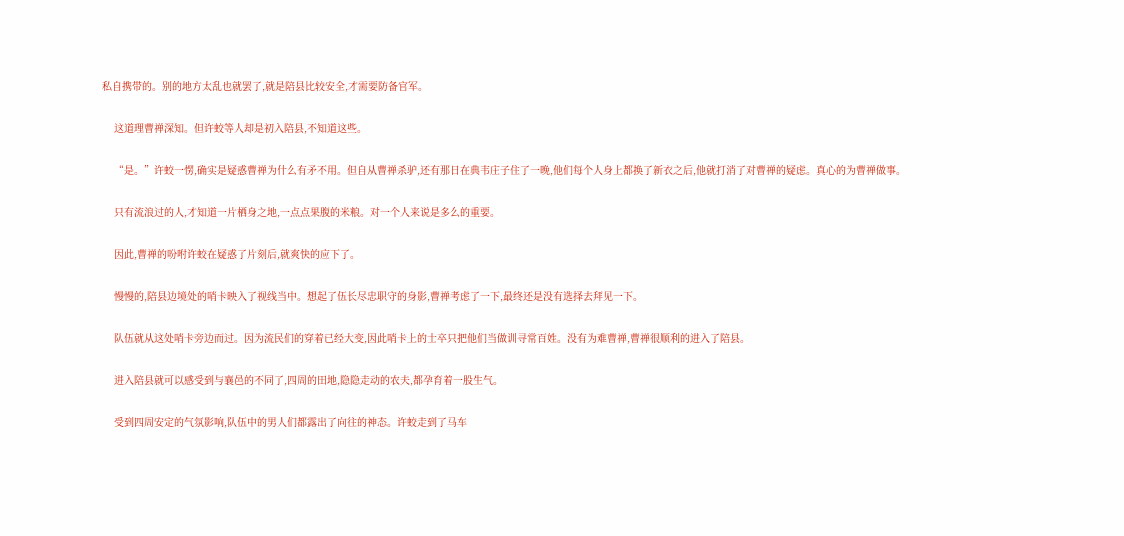私自携带的。别的地方太乱也就罢了,就是陪县比较安全,才需要防备官军。

    这道理曹禅深知。但许蛟等人却是初入陪县,不知道这些。

    “是。”许蛟一愣,确实是疑惑曹禅为什么有矛不用。但自从曹禅杀驴,还有那日在典韦庄子住了一晚,他们每个人身上都换了新衣之后,他就打消了对曹禅的疑虑。真心的为曹禅做事。

    只有流浪过的人,才知道一片栖身之地,一点点果腹的米粮。对一个人来说是多么的重要。

    因此,曹禅的吩咐许蛟在疑惑了片刻后,就爽快的应下了。

    慢慢的,陪县边境处的哨卡映入了视线当中。想起了伍长尽忠职守的身影,曹禅考虑了一下,最终还是没有选择去拜见一下。

    队伍就从这处哨卡旁边而过。因为流民们的穿着已经大变,因此哨卡上的士卒只把他们当做训寻常百姓。没有为难曹禅,曹禅很顺利的进入了陪县。

    进入陪县就可以感受到与襄邑的不同了,四周的田地,隐隐走动的农夫,都孕育着一股生气。

    受到四周安定的气氛影响,队伍中的男人们都露出了向往的神态。许蛟走到了马车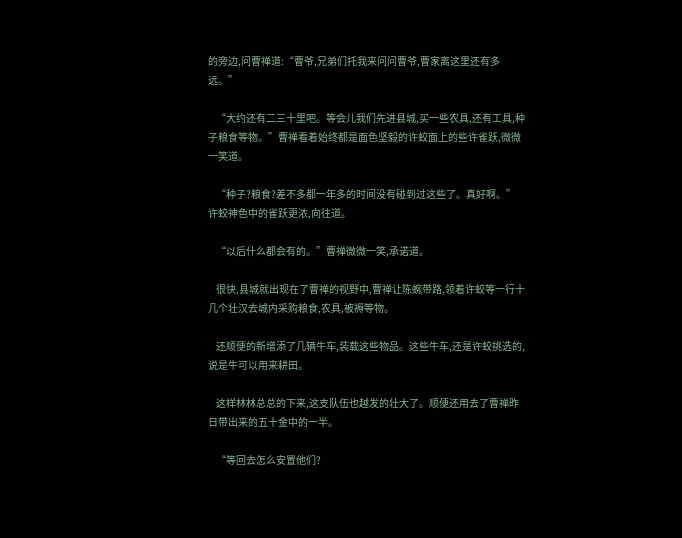的旁边,问曹禅道:“曹爷,兄弟们托我来问问曹爷,曹家离这里还有多远。”

    “大约还有二三十里吧。等会儿我们先进县城,买一些农具,还有工具,种子粮食等物。”曹禅看着始终都是面色坚毅的许蛟面上的些许雀跃,微微一笑道。

    “种子?粮食?差不多都一年多的时间没有碰到过这些了。真好啊。”许蛟神色中的雀跃更浓,向往道。

    “以后什么都会有的。”曹禅微微一笑,承诺道。

    很快,县城就出现在了曹禅的视野中,曹禅让陈蜿带路,领着许蛟等一行十几个壮汉去城内采购粮食,农具,被褥等物。

    还顺便的新增添了几辆牛车,装载这些物品。这些牛车,还是许蛟挑选的,说是牛可以用来耕田。

    这样林林总总的下来,这支队伍也越发的壮大了。顺便还用去了曹禅昨日带出来的五十金中的一半。

    “等回去怎么安置他们?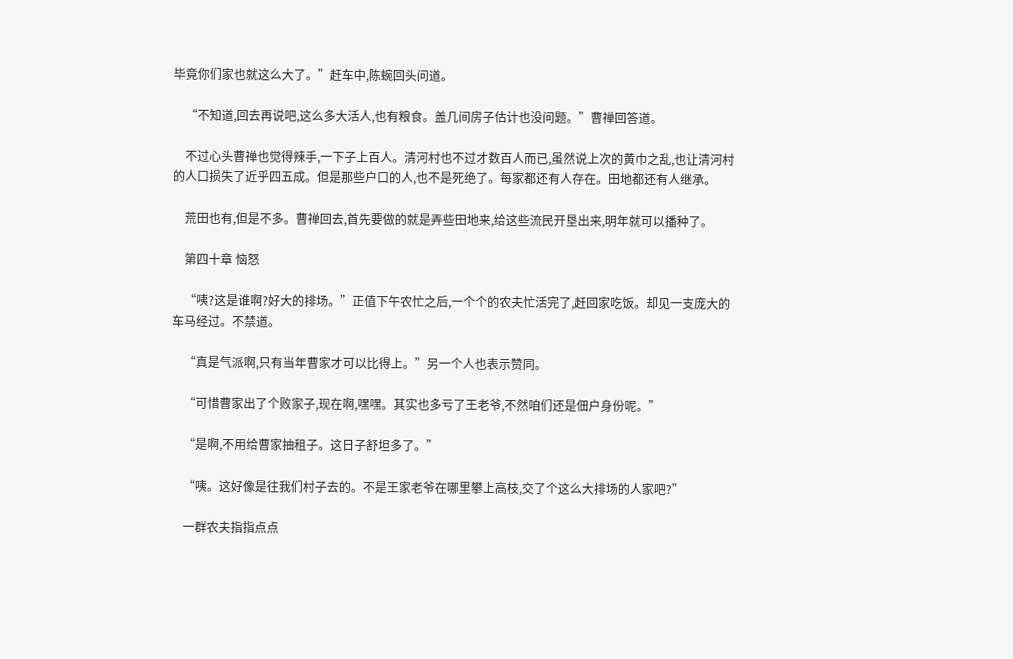毕竟你们家也就这么大了。”赶车中,陈蜿回头问道。

    “不知道,回去再说吧,这么多大活人,也有粮食。盖几间房子估计也没问题。”曹禅回答道。

    不过心头曹禅也觉得辣手,一下子上百人。清河村也不过才数百人而已,虽然说上次的黄巾之乱,也让清河村的人口损失了近乎四五成。但是那些户口的人,也不是死绝了。每家都还有人存在。田地都还有人继承。

    荒田也有,但是不多。曹禅回去,首先要做的就是弄些田地来,给这些流民开垦出来,明年就可以播种了。

    第四十章 恼怒

    “咦?这是谁啊?好大的排场。”正值下午农忙之后,一个个的农夫忙活完了,赶回家吃饭。却见一支庞大的车马经过。不禁道。

    “真是气派啊,只有当年曹家才可以比得上。”另一个人也表示赞同。

    “可惜曹家出了个败家子,现在啊,嘿嘿。其实也多亏了王老爷,不然咱们还是佃户身份呢。”

    “是啊,不用给曹家抽租子。这日子舒坦多了。”

    “咦。这好像是往我们村子去的。不是王家老爷在哪里攀上高枝,交了个这么大排场的人家吧?”

    一群农夫指指点点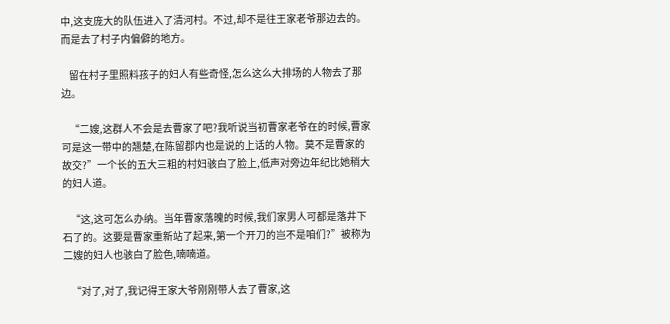中,这支庞大的队伍进入了清河村。不过,却不是往王家老爷那边去的。而是去了村子内偏僻的地方。

    留在村子里照料孩子的妇人有些奇怪,怎么这么大排场的人物去了那边。

    “二嫂,这群人不会是去曹家了吧?我听说当初曹家老爷在的时候,曹家可是这一带中的翘楚,在陈留郡内也是说的上话的人物。莫不是曹家的故交?”一个长的五大三粗的村妇骇白了脸上,低声对旁边年纪比她稍大的妇人道。

    “这,这可怎么办纳。当年曹家落魄的时候,我们家男人可都是落井下石了的。这要是曹家重新站了起来,第一个开刀的岂不是咱们?”被称为二嫂的妇人也骇白了脸色,喃喃道。

    “对了,对了,我记得王家大爷刚刚带人去了曹家,这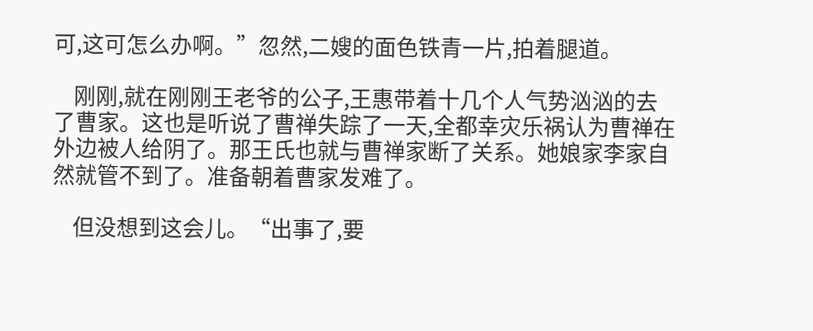可,这可怎么办啊。”忽然,二嫂的面色铁青一片,拍着腿道。

    刚刚,就在刚刚王老爷的公子,王惠带着十几个人气势汹汹的去了曹家。这也是听说了曹禅失踪了一天,全都幸灾乐祸认为曹禅在外边被人给阴了。那王氏也就与曹禅家断了关系。她娘家李家自然就管不到了。准备朝着曹家发难了。

    但没想到这会儿。“出事了,要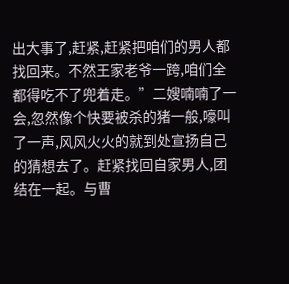出大事了,赶紧,赶紧把咱们的男人都找回来。不然王家老爷一跨,咱们全都得吃不了兜着走。”二嫂喃喃了一会,忽然像个快要被杀的猪一般,嚎叫了一声,风风火火的就到处宣扬自己的猜想去了。赶紧找回自家男人,团结在一起。与曹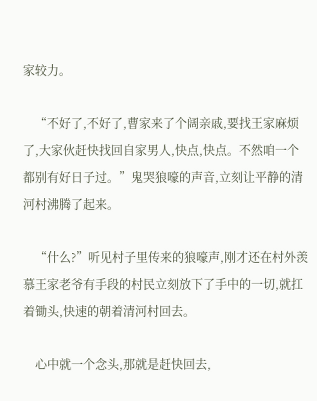家较力。

    “不好了,不好了,曹家来了个阔亲戚,要找王家麻烦了,大家伙赶快找回自家男人,快点,快点。不然咱一个都别有好日子过。”鬼哭狼嚎的声音,立刻让平静的清河村沸腾了起来。

    “什么?”听见村子里传来的狼嚎声,刚才还在村外羡慕王家老爷有手段的村民立刻放下了手中的一切,就扛着锄头,快速的朝着清河村回去。

    心中就一个念头,那就是赶快回去,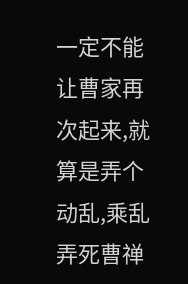一定不能让曹家再次起来,就算是弄个动乱,乘乱弄死曹禅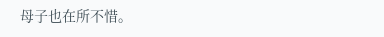母子也在所不惜。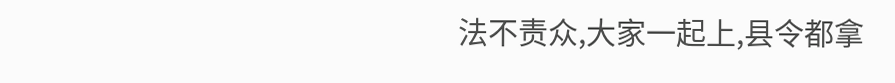法不责众,大家一起上,县令都拿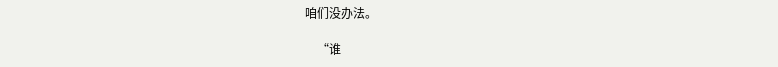咱们没办法。

    “谁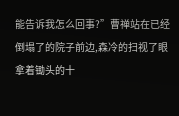能告诉我怎么回事?”曹禅站在已经倒塌了的院子前边,森冷的扫视了眼拿着锄头的十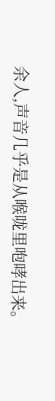余人,声音几乎是从喉咙里咆哮出来。